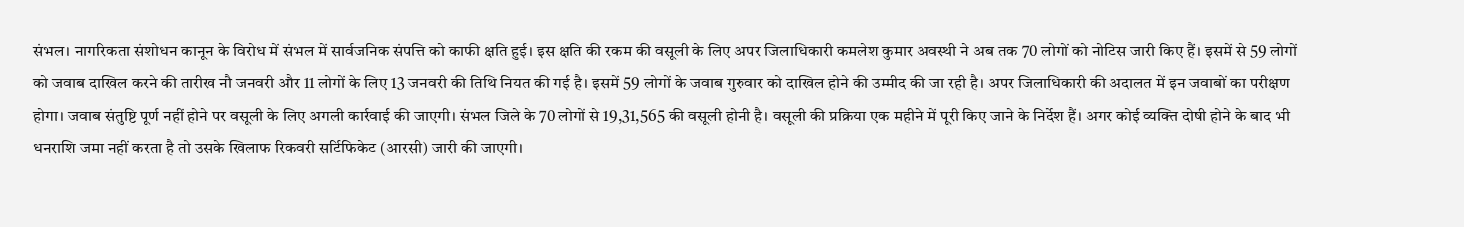संभल। नागरिकता संशोधन कानून के विरोध में संभल में सार्वजनिक संपत्ति को काफी क्षति हुई। इस क्षति की रकम की वसूली के लिए अपर जिलाधिकारी कमलेश कुमार अवस्थी ने अब तक 70 लोगों को नोटिस जारी किए हैं। इसमें से 59 लोगों को जवाब दाखिल करने की तारीख नौ जनवरी और 11 लोगों के लिए 13 जनवरी की तिथि नियत की गई है। इसमें 59 लोगों के जवाब गुरुवार को दाखिल होने की उम्मीद की जा रही है। अपर जिलाधिकारी की अदालत में इन जवाबों का परीक्षण होगा। जवाब संतुष्टि पूर्ण नहीं होने पर वसूली के लिए अगली कार्रवाई की जाएगी। संभल जिले के 70 लोगों से 19,31,565 की वसूली होनी है। वसूली की प्रक्रिया एक महीने में पूरी किए जाने के निर्देश हैं। अगर कोई व्यक्ति दोषी होने के बाद भी धनराशि जमा नहीं करता है तो उसके खिलाफ रिकवरी सर्टिफिकेट (आरसी) जारी की जाएगी।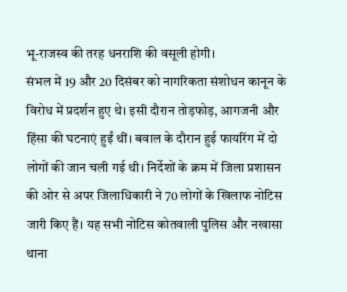भू-राजस्व की तरह धनराशि की वसूली होगी।
संभल में 19 और 20 दिसंबर को नागरिकता संशोधन कानून के विरोध में प्रदर्शन हुए थे। इसी दौरान तोड़फोड़, आगजनी और हिंसा की घटनाएं हुईं थीं। बवाल के दौरान हुई फायरिंग में दो लोगों की जान चली गई थी। निर्देशों के क्रम में जिला प्रशासन की ओर से अपर जिलाधिकारी ने 70 लोगों के खिलाफ नोटिस जारी किए हैं। यह सभी नोटिस कोतवाली पुलिस और नखासा थाना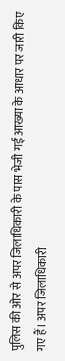पुलिस की ओर से अपर जिलाधिकारी के पास भेजी गई आख्या के आधार पर जारी किए गए हैं। अपर जिलाधिकारी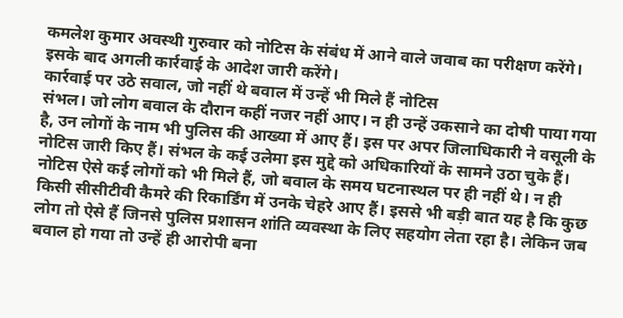कमलेश कुमार अवस्थी गुरुवार को नोटिस के संबंध में आने वाले जवाब का परीक्षण करेंगे। इसके बाद अगली कार्रवाई के आदेश जारी करेंगे।
कार्रवाई पर उठे सवाल, जो नहीं थे बवाल में उन्हें भी मिले हैं नोटिस
संभल। जो लोग बवाल के दौरान कहीं नजर नहीं आए। न ही उन्हें उकसाने का दोषी पाया गया है, उन लोगों के नाम भी पुलिस की आख्या में आए हैं। इस पर अपर जिलाधिकारी ने वसूली के नोटिस जारी किए हैं। संभल के कई उलेमा इस मुद्दे को अधिकारियों के सामने उठा चुके हैं। नोटिस ऐसे कई लोगों को भी मिले हैं, जो बवाल के समय घटनास्थल पर ही नहीं थे। न ही किसी सीसीटीवी कैमरे की रिकार्डिंग में उनके चेहरे आए हैं। इससे भी बड़ी बात यह है कि कुछ लोग तो ऐसे हैं जिनसे पुलिस प्रशासन शांति व्यवस्था के लिए सहयोग लेता रहा है। लेकिन जब बवाल हो गया तो उन्हें ही आरोपी बना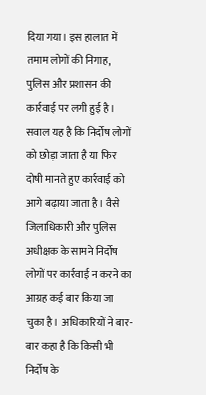दिया गया। इस हालात में तमाम लोगों की निगाह, पुलिस और प्रशासन की कार्रवाई पर लगी हुई है। सवाल यह है कि निर्दोष लोगों को छोड़ा जाता है या फिर दोषी मानते हुए कार्रवाई को आगे बढ़ाया जाता है। वैसे जिलाधिकारी और पुलिस अधीक्षक के सामने निर्दोष लोगों पर कार्रवाई न करने का आग्रह कई बार किया जा चुका है। अधिकारियों ने बार-बार कहा है कि किसी भी निर्दोष के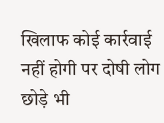खिलाफ कोई कार्रवाई नहीं होगी पर दोषी लोग छोड़े भी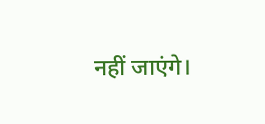नहीं जाएंगे।